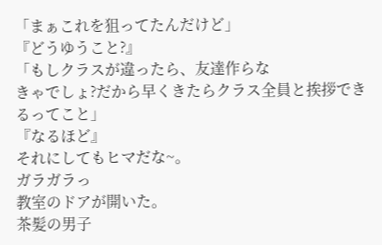「まぁこれを狙ってたんだけど」
『どうゆうこと?』
「もしクラスが違ったら、友達作らな
きゃでしょ?だから早くきたらクラス全員と挨拶できるってこと」
『なるほど』
それにしてもヒマだな~。
ガラガラっ
教室のドアが開いた。
茶髪の男子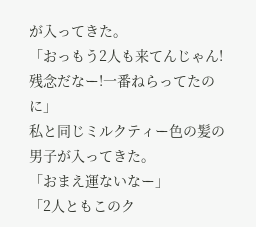が入ってきた。
「おっもう2人も来てんじゃん!
残念だなー!一番ねらってたのに」
私と同じミルクティー色の髪の男子が入ってきた。
「おまえ運ないなー」
「2人ともこのク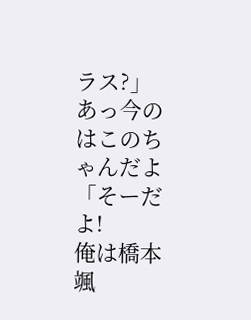ラス?」
あっ今のはこのちゃんだよ
「そーだよ!
俺は橋本 颯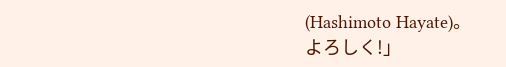(Hashimoto Hayate)。
よろしく!」